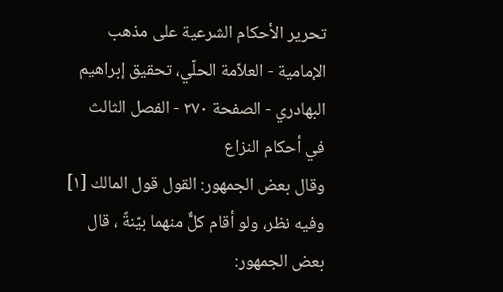تحرير الأحكام الشرعية على مذهب الإمامية - العلاّمة الحلّي، تحقيق إبراهيم البهادري - الصفحة ٢٧٠ - الفصل الثالث في أحكام النزاع
وقال بعض الجمهور: القول قول المالك [١] وفيه نظر، ولو أقام كلٌّ منهما بيّنةً ، قال بعض الجمهور: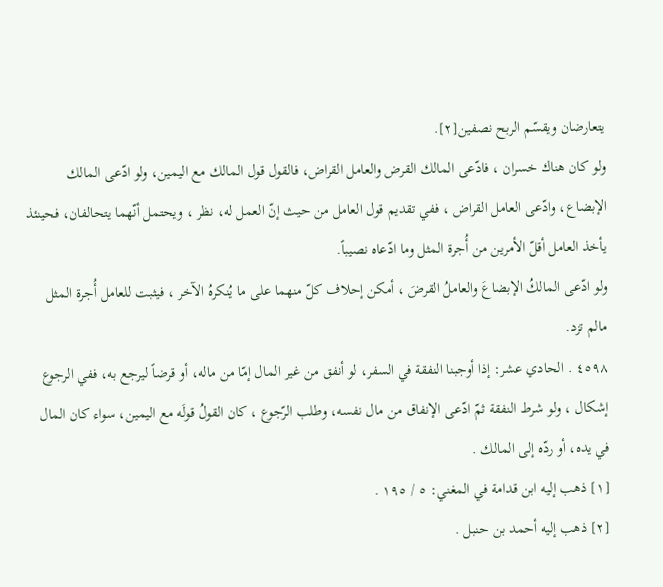يتعارضان ويقسّم الربح نصفين[٢].
ولو كان هناك خسران ، فادّعى المالك القرض والعامل القراض، فالقول قول المالك مع اليمين، ولو ادّعى المالك الإبضاع، وادّعى العامل القراض ، ففي تقديم قول العامل من حيث إنّ العمل له، نظر ، ويحتمل أنّهما يتحالفان، فحينئذ يأخذ العامل أقلّ الأمرين من أُجرة المثل وما ادّعاه نصيباً.
ولو ادّعى المالكُ الإبضاعَ والعاملُ القرضَ ، أمكن إحلاف كلّ منهما على ما يُنكرهُ الآخر ، فيثبت للعامل أُجرة المثل مالم تزد.
٤٥٩٨ . الحادي عشر: إذا أوجبنا النفقة في السفر، لو أنفق من غير المال إمّا من ماله، أو قرضاً ليرجع به، ففي الرجوع إشكال ، ولو شرط النفقة ثمّ ادّعى الإنفاق من مال نفسه، وطلب الرّجوع ، كان القولُ قولَه مع اليمين، سواء كان المال في يده، أو ردّه إلى المالك .
[١] ذهب إليه ابن قدامة في المغني: ٥ / ١٩٥ .
[٢] ذهب إليه أحمد بن حنبل .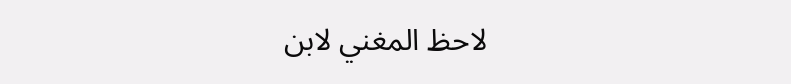لاحظ المغني لابن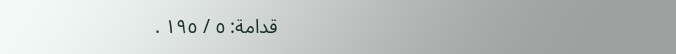قدامة: ٥ / ١٩٥ .